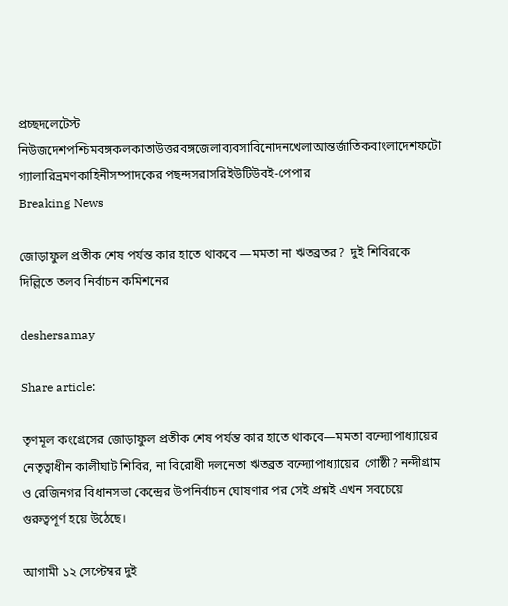প্রচ্ছদলেটেস্ট নিউজদেশপশ্চিমবঙ্গকলকাতাউত্তরবঙ্গজেলাব্যবসাবিনোদনখেলাআন্তর্জাতিকবাংলাদেশফটো গ্যালারিভ্রমণকাহিনীসম্পাদকের পছন্দসরাসরিইউটিউবই-পেপার
Breaking News

জোড়াফুল প্রতীক শেষ পর্যন্ত কার হাতে থাকবে —মমতা না ঋতব্রতর?  দুই শিবিরকে দিল্লিতে তলব নির্বাচন কমিশনের

deshersamay

Share article:

তৃণমূল কংগ্রেসের জোড়াফুল প্রতীক শেষ পর্যন্ত কার হাতে থাকবে—মমতা বন্দ্যোপাধ্যায়ের  নেতৃত্বাধীন কালীঘাট শিবির, না বিরোধী দলনেতা ঋতব্রত বন্দ্যোপাধ্যায়ের  গোষ্ঠী? নন্দীগ্রাম ও রেজিনগর বিধানসভা কেন্দ্রের উপনির্বাচন ঘোষণার পর সেই প্রশ্নই এখন সবচেয়ে গুরুত্বপূর্ণ হয়ে উঠেছে।

আগামী ১২ সেপ্টেম্বর দুই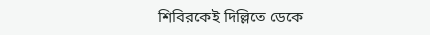শিবিরকেই দিল্লিতে ডেকে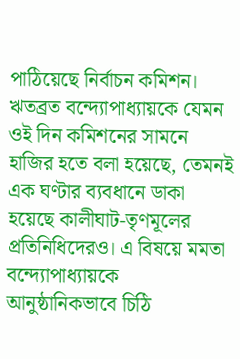পাঠিয়েছে নির্বাচন কমিশন। ঋতব্রত বন্দ্যোপাধ্যায়কে যেমন ওই দিন কমিশনের সামনে হাজির হতে বলা হয়েছে, তেমনই এক ঘণ্টার ব্যবধানে ডাকা হয়েছে কালীঘাট-তৃণমূলের প্রতিনিধিদেরও। এ বিষয়ে মমতা বন্দ্যোপাধ্যায়কে আনুষ্ঠানিকভাবে চিঠি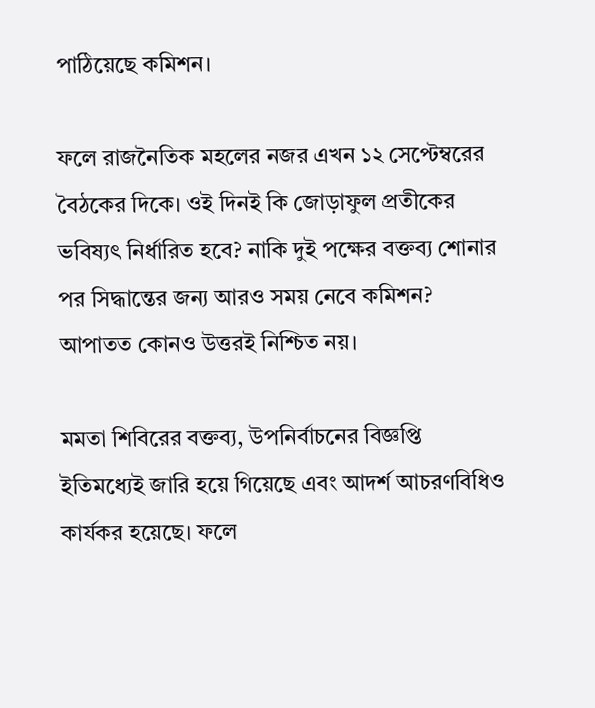পাঠিয়েছে কমিশন।

ফলে রাজনৈতিক মহলের নজর এখন ১২ সেপ্টেম্বরের বৈঠকের দিকে। ওই দিনই কি জোড়াফুল প্রতীকের ভবিষ্যৎ নির্ধারিত হবে? নাকি দুই পক্ষের বক্তব্য শোনার পর সিদ্ধান্তের জন্য আরও সময় নেবে কমিশন? আপাতত কোনও উত্তরই নিশ্চিত নয়।

মমতা শিবিরের বক্তব্য, উপনির্বাচনের বিজ্ঞপ্তি ইতিমধ্যেই জারি হয়ে গিয়েছে এবং আদর্শ আচরণবিধিও কার্যকর হয়েছে। ফলে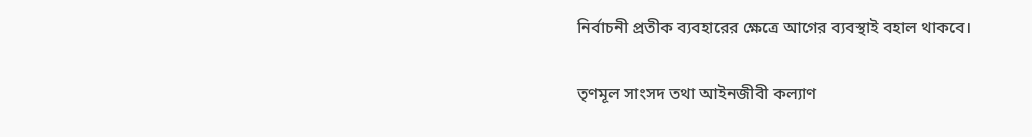নির্বাচনী প্রতীক ব্যবহারের ক্ষেত্রে আগের ব্যবস্থাই বহাল থাকবে।

তৃণমূল সাংসদ তথা আইনজীবী কল্যাণ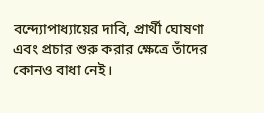বন্দ্যোপাধ্যায়ের দাবি, প্রার্থী ঘোষণা এবং প্রচার শুরু করার ক্ষেত্রে তাঁদের কোনও বাধা নেই।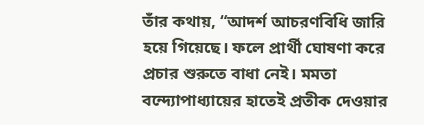তাঁর কথায়, “আদর্শ আচরণবিধি জারি হয়ে গিয়েছে। ফলে প্রার্থী ঘোষণা করে প্রচার শুরুতে বাধা নেই। মমতা বন্দ্যোপাধ্যায়ের হাতেই প্রতীক দেওয়ার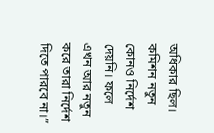অধিকার ছিল। কমিশন নতুন কোনও নির্দেশ দেয়নি। ফলে এখন আর নতুন করে তারা নির্দেশ দিতে পারবে না।”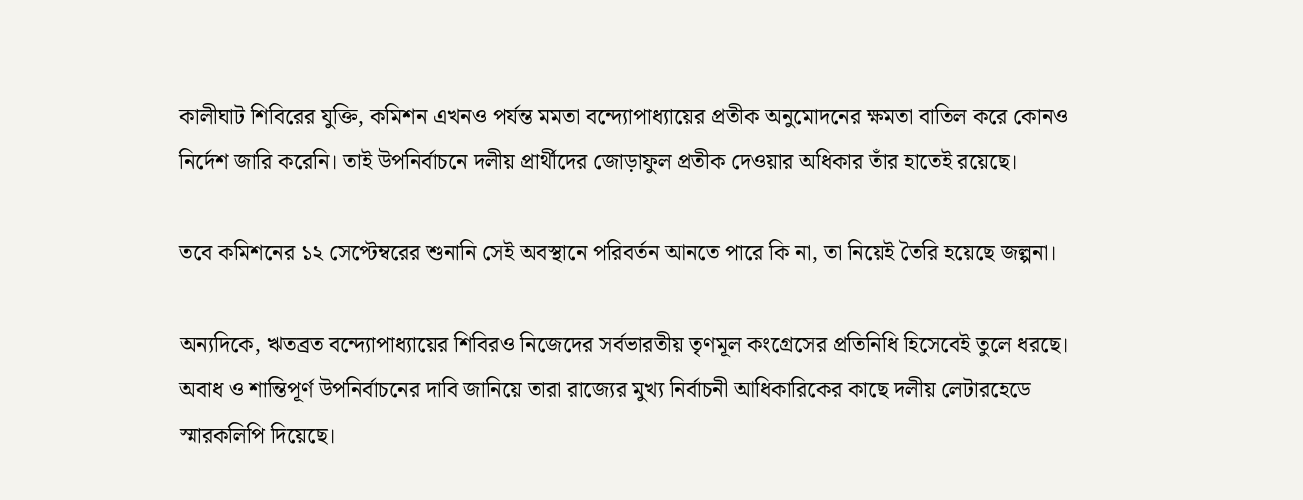কালীঘাট শিবিরের যুক্তি, কমিশন এখনও পর্যন্ত মমতা বন্দ্যোপাধ্যায়ের প্রতীক অনুমোদনের ক্ষমতা বাতিল করে কোনও নির্দেশ জারি করেনি। তাই উপনির্বাচনে দলীয় প্রার্থীদের জোড়াফুল প্রতীক দেওয়ার অধিকার তাঁর হাতেই রয়েছে।

তবে কমিশনের ১২ সেপ্টেম্বরের শুনানি সেই অবস্থানে পরিবর্তন আনতে পারে কি না, তা নিয়েই তৈরি হয়েছে জল্পনা।

অন্যদিকে, ঋতব্রত বন্দ্যোপাধ্যায়ের শিবিরও নিজেদের সর্বভারতীয় তৃণমূল কংগ্রেসের প্রতিনিধি হিসেবেই তুলে ধরছে। অবাধ ও শান্তিপূর্ণ উপনির্বাচনের দাবি জানিয়ে তারা রাজ্যের মুখ্য নির্বাচনী আধিকারিকের কাছে দলীয় লেটারহেডে স্মারকলিপি দিয়েছে।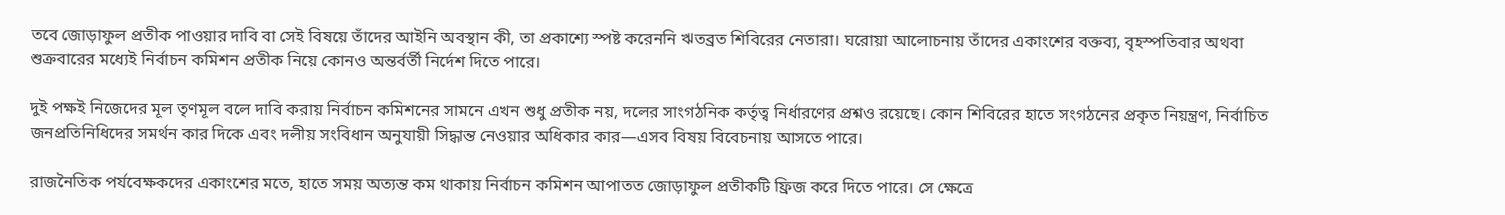তবে জোড়াফুল প্রতীক পাওয়ার দাবি বা সেই বিষয়ে তাঁদের আইনি অবস্থান কী, তা প্রকাশ্যে স্পষ্ট করেননি ঋতব্রত শিবিরের নেতারা। ঘরোয়া আলোচনায় তাঁদের একাংশের বক্তব্য, বৃহস্পতিবার অথবা শুক্রবারের মধ্যেই নির্বাচন কমিশন প্রতীক নিয়ে কোনও অন্তর্বর্তী নির্দেশ দিতে পারে।

দুই পক্ষই নিজেদের মূল তৃণমূল বলে দাবি করায় নির্বাচন কমিশনের সামনে এখন শুধু প্রতীক নয়, দলের সাংগঠনিক কর্তৃত্ব নির্ধারণের প্রশ্নও রয়েছে। কোন শিবিরের হাতে সংগঠনের প্রকৃত নিয়ন্ত্রণ, নির্বাচিত জনপ্রতিনিধিদের সমর্থন কার দিকে এবং দলীয় সংবিধান অনুযায়ী সিদ্ধান্ত নেওয়ার অধিকার কার—এসব বিষয় বিবেচনায় আসতে পারে।

রাজনৈতিক পর্যবেক্ষকদের একাংশের মতে, হাতে সময় অত্যন্ত কম থাকায় নির্বাচন কমিশন আপাতত জোড়াফুল প্রতীকটি ফ্রিজ করে দিতে পারে। সে ক্ষেত্রে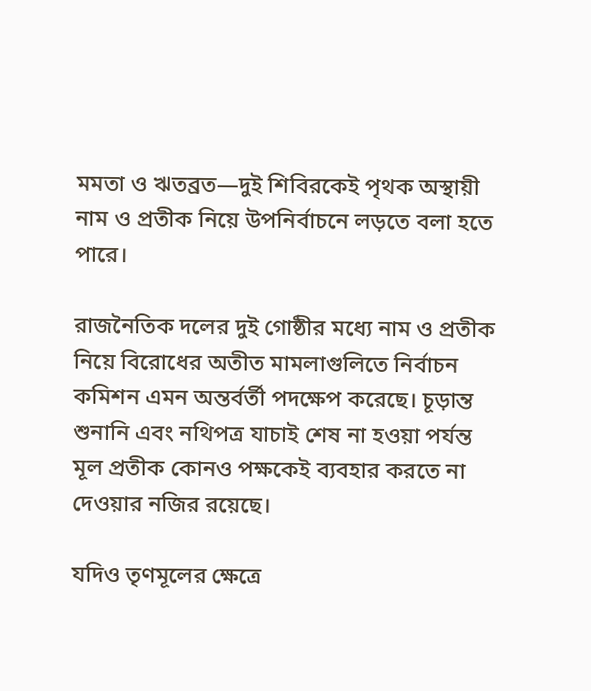মমতা ও ঋতব্রত—দুই শিবিরকেই পৃথক অস্থায়ী নাম ও প্রতীক নিয়ে উপনির্বাচনে লড়তে বলা হতে পারে।

রাজনৈতিক দলের দুই গোষ্ঠীর মধ্যে নাম ও প্রতীক নিয়ে বিরোধের অতীত মামলাগুলিতে নির্বাচন কমিশন এমন অন্তর্বর্তী পদক্ষেপ করেছে। চূড়ান্ত শুনানি এবং নথিপত্র যাচাই শেষ না হওয়া পর্যন্ত মূল প্রতীক কোনও পক্ষকেই ব্যবহার করতে না দেওয়ার নজির রয়েছে।

যদিও তৃণমূলের ক্ষেত্রে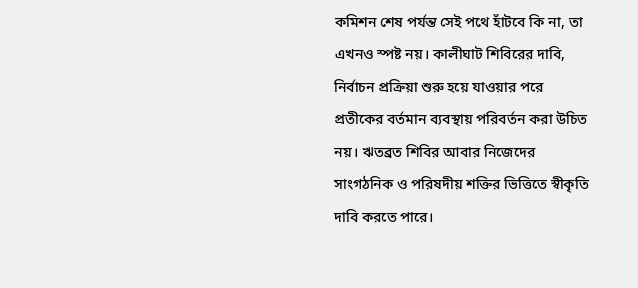কমিশন শেষ পর্যন্ত সেই পথে হাঁটবে কি না, তা এখনও স্পষ্ট নয়। কালীঘাট শিবিরের দাবি, নির্বাচন প্রক্রিয়া শুরু হয়ে যাওয়ার পরে প্রতীকের বর্তমান ব্যবস্থায় পরিবর্তন করা উচিত নয়। ঋতব্রত শিবির আবার নিজেদের সাংগঠনিক ও পরিষদীয় শক্তির ভিত্তিতে স্বীকৃতি দাবি করতে পারে।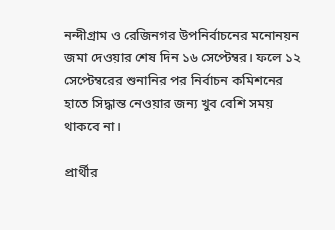নন্দীগ্রাম ও রেজিনগর উপনির্বাচনের মনোনয়ন জমা দেওয়ার শেষ দিন ১৬ সেপ্টেম্বর। ফলে ১২ সেপ্টেম্বরের শুনানির পর নির্বাচন কমিশনের হাতে সিদ্ধান্ত নেওয়ার জন্য খুব বেশি সময় থাকবে না।

প্রার্থীর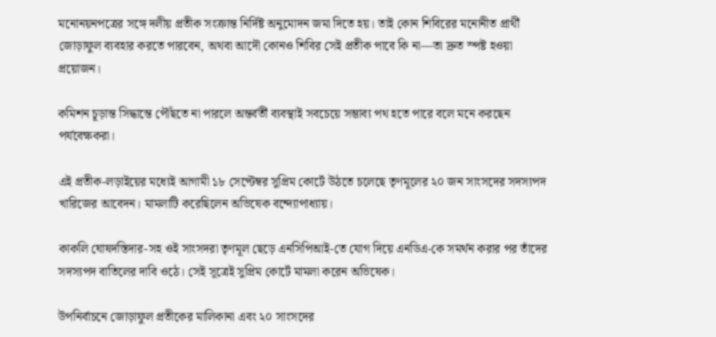মনোনয়নপত্রের সঙ্গে দলীয় প্রতীক সংক্রান্ত নির্দিষ্ট অনুমোদন জমা দিতে হয়। তাই কোন শিবিরের মনোনীত প্রার্থী জোড়াফুল ব্যবহার করতে পারবেন, অথবা আদৌ কোনও শিবির সেই প্রতীক পাবে কি না—তা দ্রুত স্পষ্ট হওয়া প্রয়োজন।

কমিশন চূড়ান্ত সিদ্ধান্তে পৌঁছতে না পারলে অন্তর্বর্তী ব্যবস্থাই সবচেয়ে সম্ভাব্য পথ হতে পারে বলে মনে করছেন পর্যবেক্ষকরা।

এই প্রতীক-লড়াইয়ের মধ্যেই আগামী ১৮ সেপ্টেম্বর সুপ্রিম কোর্টে উঠতে চলেছে তৃণমূলের ২০ জন সাংসদের সদস্যপদ খারিজের আবেদন। মামলাটি করেছিলেন অভিষেক বন্দ্যোপাধ্যায়।

কাকলি ঘোষদস্তিদার-সহ ওই সাংসদরা তৃণমূল ছেড়ে এনসিপিআই-তে যোগ দিয়ে এনডিএ-কে সমর্থন করার পর তাঁদের সদস্যপদ বাতিলের দাবি ওঠে। সেই সূত্রেই সুপ্রিম কোর্টে মামলা করেন অভিষেক।

উপনির্বাচনে জোড়াফুল প্রতীকের মালিকানা এবং ২০ সাংসদের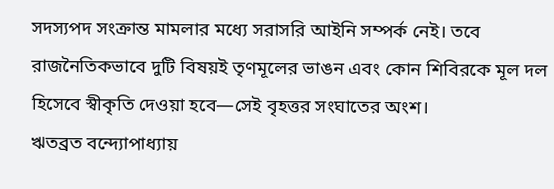সদস্যপদ সংক্রান্ত মামলার মধ্যে সরাসরি আইনি সম্পর্ক নেই। তবে রাজনৈতিকভাবে দুটি বিষয়ই তৃণমূলের ভাঙন এবং কোন শিবিরকে মূল দল হিসেবে স্বীকৃতি দেওয়া হবে—সেই বৃহত্তর সংঘাতের অংশ।
ঋতব্রত বন্দ্যোপাধ্যায়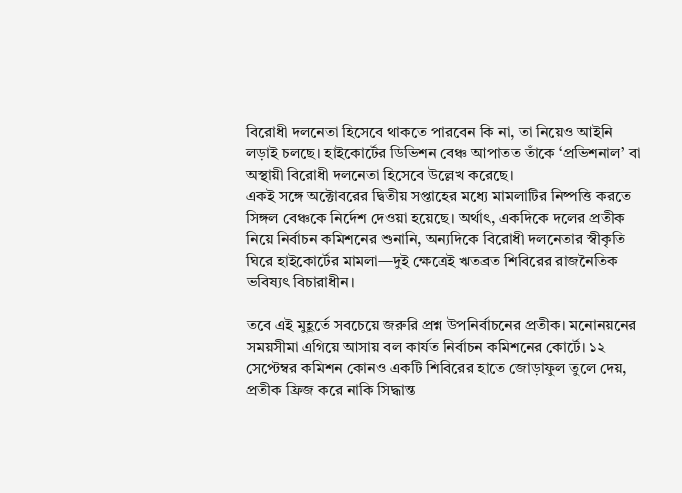বিরোধী দলনেতা হিসেবে থাকতে পারবেন কি না, তা নিয়েও আইনি লড়াই চলছে। হাইকোর্টের ডিভিশন বেঞ্চ আপাতত তাঁকে ‘প্রভিশনাল’ বা অস্থায়ী বিরোধী দলনেতা হিসেবে উল্লেখ করেছে।
একই সঙ্গে অক্টোবরের দ্বিতীয় সপ্তাহের মধ্যে মামলাটির নিষ্পত্তি করতে সিঙ্গল বেঞ্চকে নির্দেশ দেওয়া হয়েছে। অর্থাৎ, একদিকে দলের প্রতীক নিয়ে নির্বাচন কমিশনের শুনানি, অন্যদিকে বিরোধী দলনেতার স্বীকৃতি ঘিরে হাইকোর্টের মামলা—দুই ক্ষেত্রেই ঋতব্রত শিবিরের রাজনৈতিক ভবিষ্যৎ বিচারাধীন।

তবে এই মুহূর্তে সবচেয়ে জরুরি প্রশ্ন উপনির্বাচনের প্রতীক। মনোনয়নের সময়সীমা এগিয়ে আসায় বল কার্যত নির্বাচন কমিশনের কোর্টে। ১২ সেপ্টেম্বর কমিশন কোনও একটি শিবিরের হাতে জোড়াফুল তুলে দেয়, প্রতীক ফ্রিজ করে নাকি সিদ্ধান্ত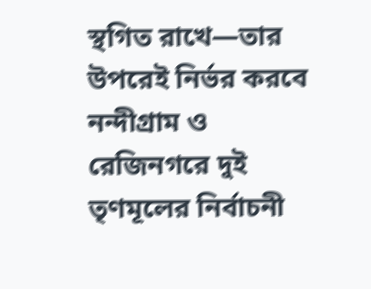স্থগিত রাখে—তার উপরেই নির্ভর করবে নন্দীগ্রাম ও রেজিনগরে দুই তৃণমূলের নির্বাচনী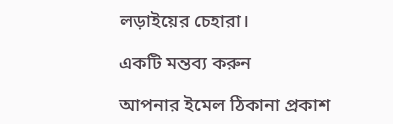লড়াইয়ের চেহারা।

একটি মন্তব্য করুন

আপনার ইমেল ঠিকানা প্রকাশ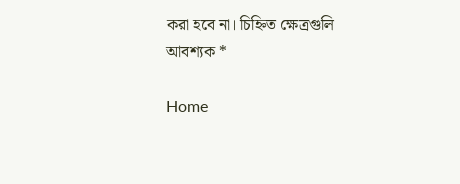করা হবে না। চিহ্নিত ক্ষেত্রগুলি আবশ্যক *

Home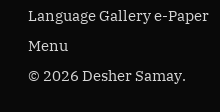Language Gallery e-Paper
Menu
© 2026 Desher Samay.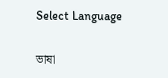Select Language

ভাষা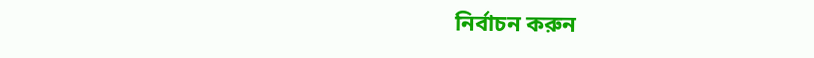নির্বাচন করুন